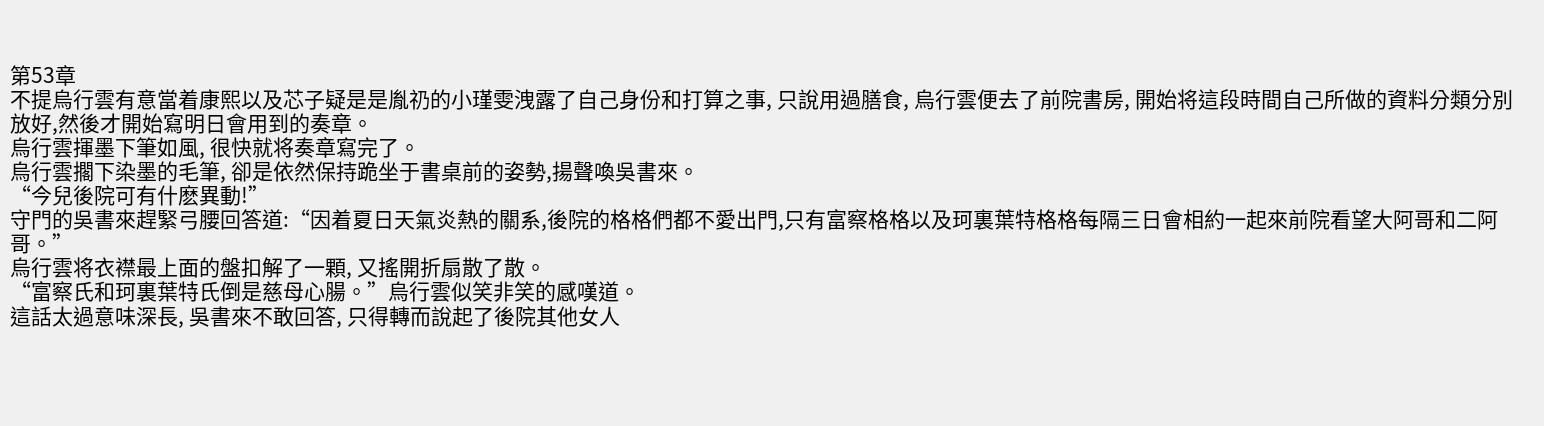第53章
不提烏行雲有意當着康熙以及芯子疑是是胤礽的小瑾雯洩露了自己身份和打算之事, 只說用過膳食, 烏行雲便去了前院書房, 開始将這段時間自己所做的資料分類分別放好,然後才開始寫明日會用到的奏章。
烏行雲揮墨下筆如風, 很快就将奏章寫完了。
烏行雲擱下染墨的毛筆, 卻是依然保持跪坐于書桌前的姿勢,揚聲喚吳書來。
“今兒後院可有什麽異動!”
守門的吳書來趕緊弓腰回答道:“因着夏日天氣炎熱的關系,後院的格格們都不愛出門,只有富察格格以及珂裏葉特格格每隔三日會相約一起來前院看望大阿哥和二阿哥。”
烏行雲将衣襟最上面的盤扣解了一顆, 又搖開折扇散了散。
“富察氏和珂裏葉特氏倒是慈母心腸。”烏行雲似笑非笑的感嘆道。
這話太過意味深長, 吳書來不敢回答, 只得轉而說起了後院其他女人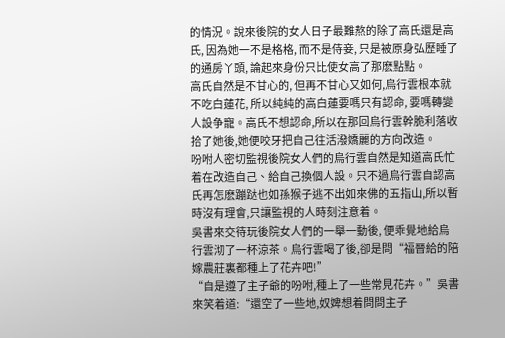的情況。說來後院的女人日子最難熬的除了高氏還是高氏, 因為她一不是格格, 而不是侍妾, 只是被原身弘歷睡了的通房丫頭, 論起來身份只比使女高了那麽點點。
高氏自然是不甘心的, 但再不甘心又如何,烏行雲根本就不吃白蓮花, 所以純純的高白蓮要嗎只有認命, 要嗎轉變人設争寵。高氏不想認命,所以在那回烏行雲幹脆利落收拾了她後,她便咬牙把自己往活潑嬌麗的方向改造。
吩咐人密切監視後院女人們的烏行雲自然是知道高氏忙着在改造自己、給自己換個人設。只不過烏行雲自認高氏再怎麽蹦跶也如孫猴子逃不出如來佛的五指山,所以暫時沒有理會,只讓監視的人時刻注意着。
吳書來交待玩後院女人們的一舉一動後, 便乖覺地給烏行雲沏了一杯涼茶。烏行雲喝了後,卻是問“福晉給的陪嫁農莊裏都種上了花卉吧!”
“自是遵了主子爺的吩咐,種上了一些常見花卉。”吳書來笑着道:“還空了一些地,奴婢想着問問主子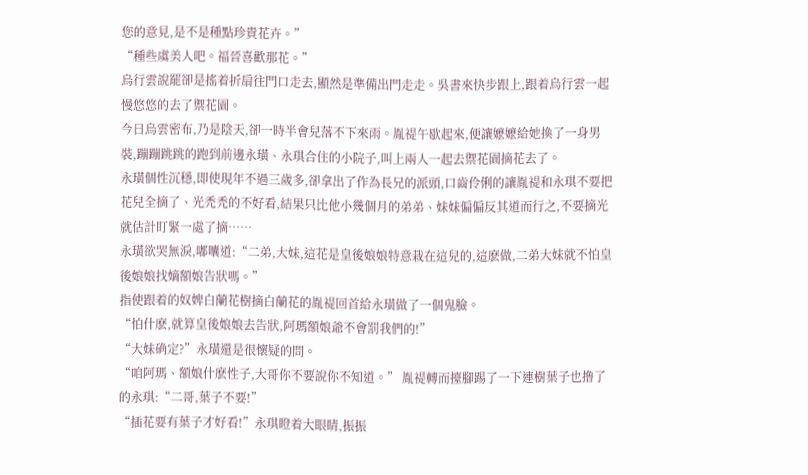您的意見,是不是種點珍貴花卉。”
“種些虞美人吧。福晉喜歡那花。”
烏行雲說罷卻是搖着折扇往門口走去,顯然是準備出門走走。吳書來快步跟上,跟着烏行雲一起慢悠悠的去了禦花園。
今日烏雲密布,乃是陰天,卻一時半會兒落不下來雨。胤禔午歇起來,便讓嬷嬷給她換了一身男裝,蹦蹦跳跳的跑到前邊永璜、永琪合住的小院子,叫上兩人一起去禦花園摘花去了。
永璜個性沉穩,即使現年不過三歲多,卻拿出了作為長兄的派頭,口齒伶俐的讓胤禔和永琪不要把花兒全摘了、光禿禿的不好看,結果只比他小幾個月的弟弟、妹妹偏偏反其道而行之,不要摘光就估計盯緊一處了摘……
永璜欲哭無淚,嘟囔道:“二弟,大妹,這花是皇後娘娘特意栽在這兒的,這麽做,二弟大妹就不怕皇後娘娘找嫡額娘告狀嗎。”
指使跟着的奴婢白蘭花樹摘白蘭花的胤禔回首給永璜做了一個鬼臉。
“怕什麽,就算皇後娘娘去告狀,阿瑪額娘爺不會罰我們的!”
“大妹确定?”永璜還是很懷疑的問。
“咱阿瑪、額娘什麽性子,大哥你不要說你不知道。” 胤禔轉而擡腳踢了一下連樹葉子也撸了的永琪:“二哥,葉子不要!”
“插花要有葉子才好看!”永琪瞪着大眼睛,振振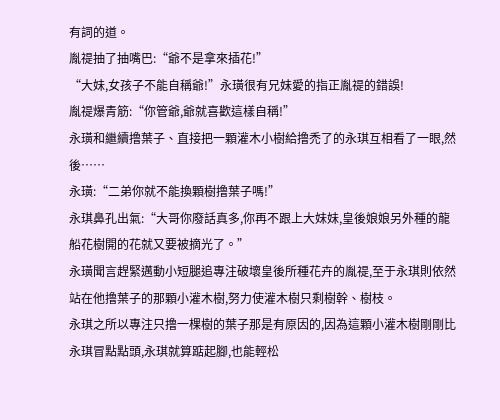有詞的道。
胤禔抽了抽嘴巴:“爺不是拿來插花!”
“大妹,女孩子不能自稱爺!”永璜很有兄妹愛的指正胤禔的錯誤!
胤禔爆青筋:“你管爺,爺就喜歡這樣自稱!”
永璜和繼續撸葉子、直接把一顆灌木小樹給撸禿了的永琪互相看了一眼,然後……
永璜:“二弟你就不能換顆樹撸葉子嗎!”
永琪鼻孔出氣:“大哥你廢話真多,你再不跟上大妹妹,皇後娘娘另外種的龍船花樹開的花就又要被摘光了。”
永璜聞言趕緊邁動小短腿追專注破壞皇後所種花卉的胤禔,至于永琪則依然站在他撸葉子的那顆小灌木樹,努力使灌木樹只剩樹幹、樹枝。
永琪之所以專注只撸一棵樹的葉子那是有原因的,因為這顆小灌木樹剛剛比永琪冒點點頭,永琪就算踮起腳,也能輕松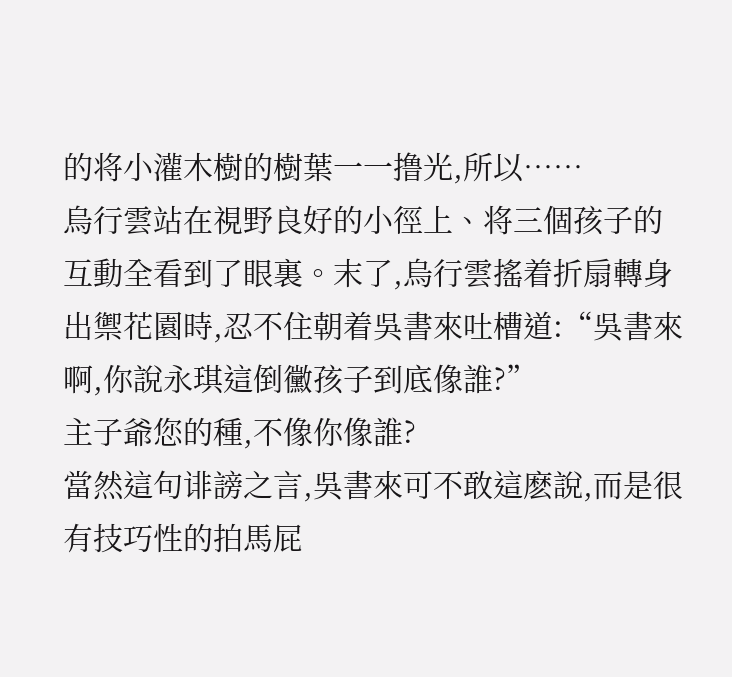的将小灌木樹的樹葉一一撸光,所以……
烏行雲站在視野良好的小徑上、将三個孩子的互動全看到了眼裏。末了,烏行雲搖着折扇轉身出禦花園時,忍不住朝着吳書來吐槽道:“吳書來啊,你說永琪這倒黴孩子到底像誰?”
主子爺您的種,不像你像誰?
當然這句诽謗之言,吳書來可不敢這麽說,而是很有技巧性的拍馬屁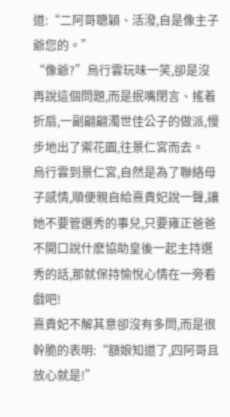道:“二阿哥聰穎、活潑,自是像主子爺您的。”
“像爺?”烏行雲玩味一笑,卻是沒再說這個問題,而是抿嘴閉言、搖着折扇,一副翩翩濁世佳公子的做派,慢步地出了禦花園,往景仁宮而去。
烏行雲到景仁宮,自然是為了聯絡母子感情,順便親自給熹貴妃說一聲,讓她不要管選秀的事兒,只要雍正爸爸不開口說什麽協助皇後一起主持選秀的話,那就保持愉悅心情在一旁看戲吧!
熹貴妃不解其意卻沒有多問,而是很幹脆的表明:“額娘知道了,四阿哥且放心就是!”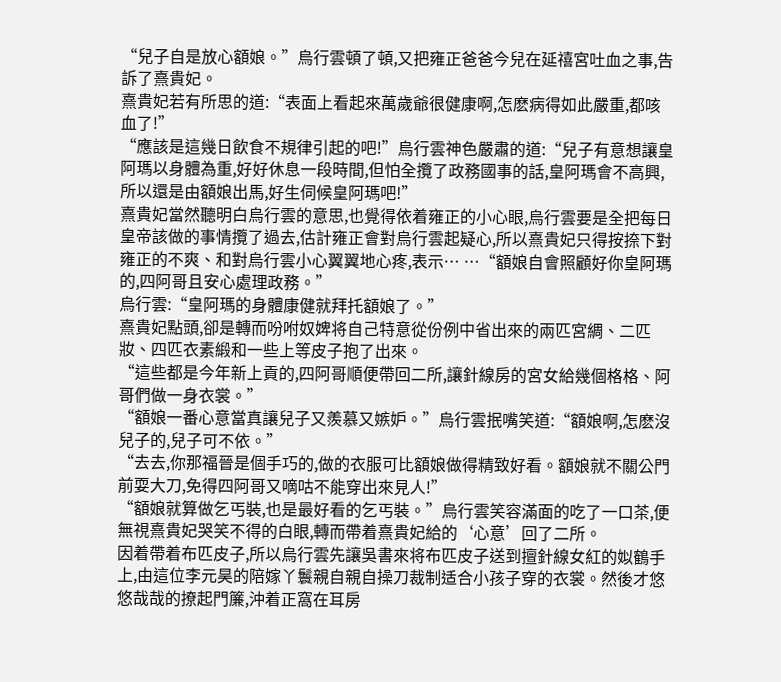“兒子自是放心額娘。”烏行雲頓了頓,又把雍正爸爸今兒在延禧宮吐血之事,告訴了熹貴妃。
熹貴妃若有所思的道:“表面上看起來萬歲爺很健康啊,怎麽病得如此嚴重,都咳血了!”
“應該是這幾日飲食不規律引起的吧!”烏行雲神色嚴肅的道:“兒子有意想讓皇阿瑪以身體為重,好好休息一段時間,但怕全攬了政務國事的話,皇阿瑪會不高興,所以還是由額娘出馬,好生伺候皇阿瑪吧!”
熹貴妃當然聽明白烏行雲的意思,也覺得依着雍正的小心眼,烏行雲要是全把每日皇帝該做的事情攬了過去,估計雍正會對烏行雲起疑心,所以熹貴妃只得按捺下對雍正的不爽、和對烏行雲小心翼翼地心疼,表示… …“額娘自會照顧好你皇阿瑪的,四阿哥且安心處理政務。”
烏行雲:“皇阿瑪的身體康健就拜托額娘了。”
熹貴妃點頭,卻是轉而吩咐奴婢将自己特意從份例中省出來的兩匹宮綢、二匹妝、四匹衣素緞和一些上等皮子抱了出來。
“這些都是今年新上貢的,四阿哥順便帶回二所,讓針線房的宮女給幾個格格、阿哥們做一身衣裳。”
“額娘一番心意當真讓兒子又羨慕又嫉妒。”烏行雲抿嘴笑道:“額娘啊,怎麽沒兒子的,兒子可不依。”
“去去,你那福晉是個手巧的,做的衣服可比額娘做得精致好看。額娘就不關公門前耍大刀,免得四阿哥又嘀咕不能穿出來見人!”
“額娘就算做乞丐裝,也是最好看的乞丐裝。”烏行雲笑容滿面的吃了一口茶,便無視熹貴妃哭笑不得的白眼,轉而帶着熹貴妃給的‘心意’回了二所。
因着帶着布匹皮子,所以烏行雲先讓吳書來将布匹皮子送到擅針線女紅的姒鶴手上,由這位李元昊的陪嫁丫鬟親自親自操刀裁制适合小孩子穿的衣裳。然後才悠悠哉哉的撩起門簾,沖着正窩在耳房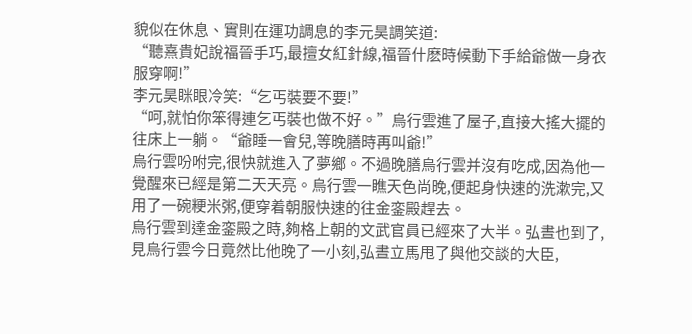貌似在休息、實則在運功調息的李元昊調笑道:
“聽熹貴妃說福晉手巧,最擅女紅針線,福晉什麽時候動下手給爺做一身衣服穿啊!”
李元昊眯眼冷笑:“乞丐裝要不要!”
“呵,就怕你笨得連乞丐裝也做不好。”烏行雲進了屋子,直接大搖大擺的往床上一躺。“爺睡一會兒,等晚膳時再叫爺!”
烏行雲吩咐完,很快就進入了夢鄉。不過晚膳烏行雲并沒有吃成,因為他一覺醒來已經是第二天天亮。烏行雲一瞧天色尚晚,便起身快速的洗漱完,又用了一碗粳米粥,便穿着朝服快速的往金銮殿趕去。
烏行雲到達金銮殿之時,夠格上朝的文武官員已經來了大半。弘晝也到了,見烏行雲今日竟然比他晚了一小刻,弘晝立馬甩了與他交談的大臣,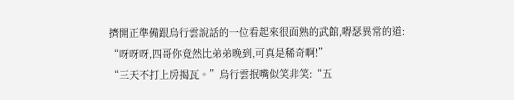擠開正準備跟烏行雲說話的一位看起來很面熟的武館,嘚瑟異常的道:
“呀呀呀,四哥你竟然比弟弟晚到,可真是稀奇啊!”
“三天不打上房揭瓦。”烏行雲抿嘴似笑非笑:“五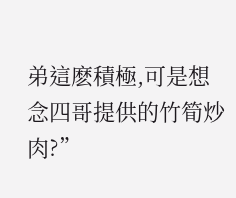弟這麽積極,可是想念四哥提供的竹筍炒肉?”